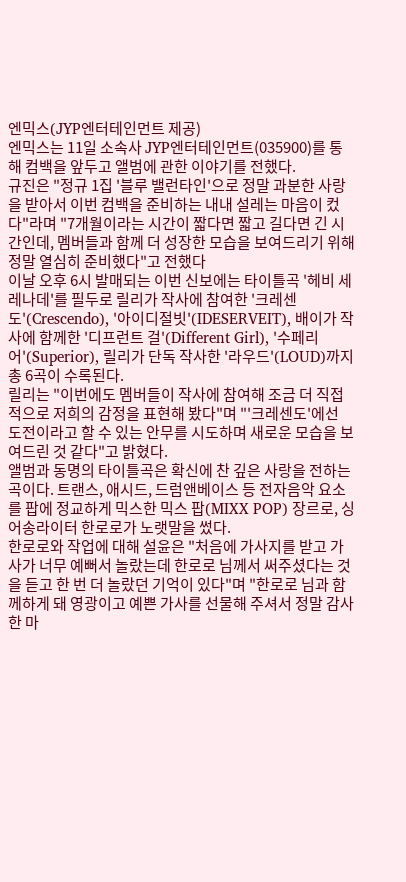엔믹스(JYP엔터테인먼트 제공)
엔믹스는 11일 소속사 JYP엔터테인먼트(035900)를 통해 컴백을 앞두고 앨범에 관한 이야기를 전했다.
규진은 "정규 1집 '블루 밸런타인'으로 정말 과분한 사랑을 받아서 이번 컴백을 준비하는 내내 설레는 마음이 컸다"라며 "7개월이라는 시간이 짧다면 짧고 길다면 긴 시간인데, 멤버들과 함께 더 성장한 모습을 보여드리기 위해 정말 열심히 준비했다"고 전했다
이날 오후 6시 발매되는 이번 신보에는 타이틀곡 '헤비 세레나데'를 필두로 릴리가 작사에 참여한 '크레센도'(Crescendo), '아이디절빗'(IDESERVEIT), 배이가 작사에 함께한 '디프런트 걸'(Different Girl), '수페리어'(Superior), 릴리가 단독 작사한 '라우드'(LOUD)까지 총 6곡이 수록된다.
릴리는 "이번에도 멤버들이 작사에 참여해 조금 더 직접적으로 저희의 감정을 표현해 봤다"며 "'크레센도'에선 도전이라고 할 수 있는 안무를 시도하며 새로운 모습을 보여드린 것 같다"고 밝혔다.
앨범과 동명의 타이틀곡은 확신에 찬 깊은 사랑을 전하는 곡이다. 트랜스, 애시드, 드럼앤베이스 등 전자음악 요소를 팝에 정교하게 믹스한 믹스 팝(MIXX POP) 장르로, 싱어송라이터 한로로가 노랫말을 썼다.
한로로와 작업에 대해 설윤은 "처음에 가사지를 받고 가사가 너무 예뻐서 놀랐는데 한로로 님께서 써주셨다는 것을 듣고 한 번 더 놀랐던 기억이 있다"며 "한로로 님과 함께하게 돼 영광이고 예쁜 가사를 선물해 주셔서 정말 감사한 마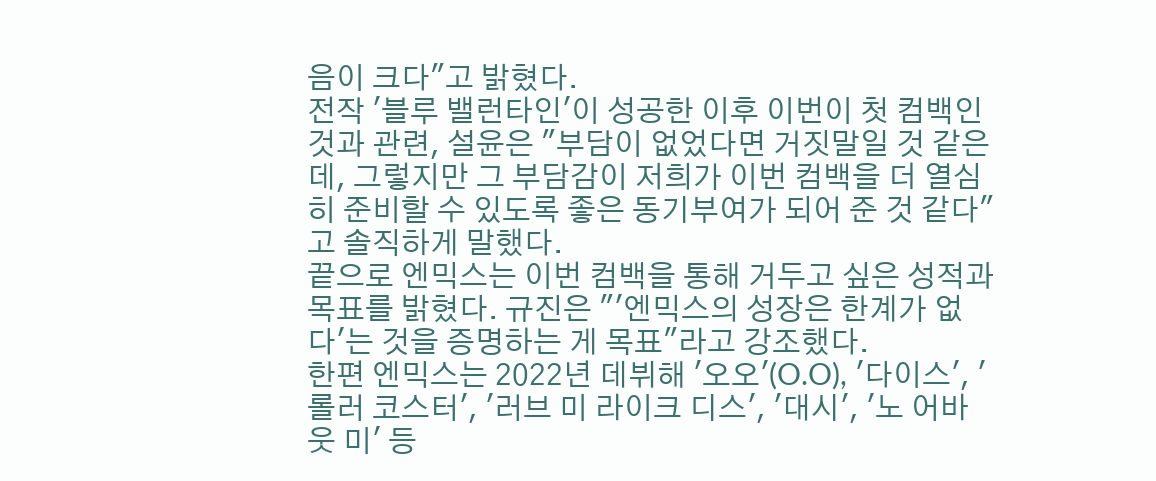음이 크다"고 밝혔다.
전작 '블루 밸런타인'이 성공한 이후 이번이 첫 컴백인 것과 관련, 설윤은 "부담이 없었다면 거짓말일 것 같은데, 그렇지만 그 부담감이 저희가 이번 컴백을 더 열심히 준비할 수 있도록 좋은 동기부여가 되어 준 것 같다"고 솔직하게 말했다.
끝으로 엔믹스는 이번 컴백을 통해 거두고 싶은 성적과 목표를 밝혔다. 규진은 "'엔믹스의 성장은 한계가 없다'는 것을 증명하는 게 목표"라고 강조했다.
한편 엔믹스는 2022년 데뷔해 '오오'(O.O), '다이스', '롤러 코스터', '러브 미 라이크 디스', '대시', '노 어바웃 미' 등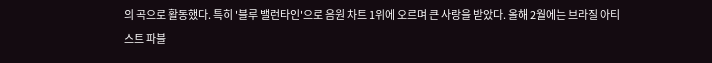의 곡으로 활동했다. 특히 '블루 밸런타인'으로 음원 차트 1위에 오르며 큰 사랑을 받았다. 올해 2월에는 브라질 아티스트 파블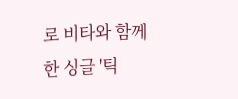로 비타와 함께한 싱글 '틱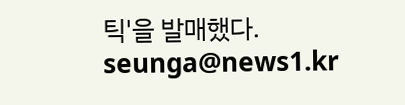틱'을 발매했다.
seunga@news1.kr